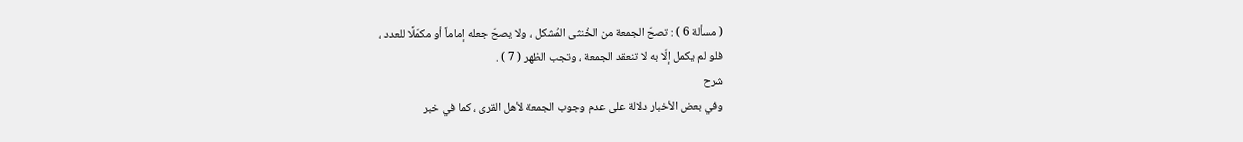( مسألة 6 ) : تصحّ الجمعة من الخُنثى المُشكل ، ولا يصحّ جعله إماماً أو مكمّلًا للعدد ،
فلو لم يكمل إلّا به لا تنعقد الجمعة ، وتجب الظهر ( 7 ) .
شرح
وفي بعض الأخبار دلالة على عدم وجوب الجمعة لأهل القرى ، كما في خبر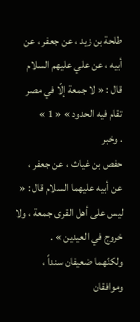طلحة بن زيد ، عن جعفر ، عن أبيه ، عن علي عليهم السلام قال : « لا جمعة إلّا في مصر تقام فيه الحدود » « 1 »
. وخبر
حفص بن غياث ، عن جعفر ، عن أبيه عليهما السلام قال : « ليس على أهل القرى جمعة ، ولا خروج في العيدين » .
ولكنّهما ضعيفان سنداً ، وموافقان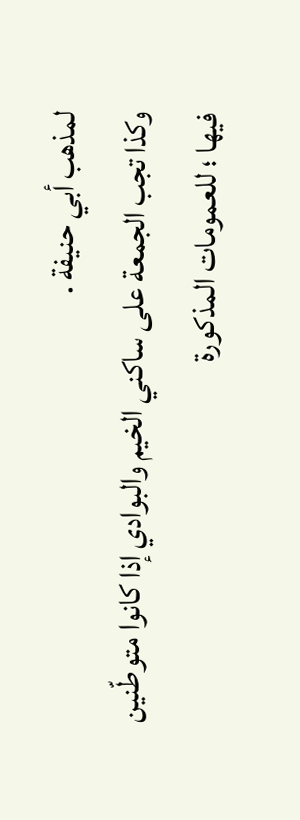لمذهب أبي حنيفة .
وكذا تجب الجمعة على ساكني الخيم والبوادي إذا كانوا متوطّنين فيها ؛ للعمومات المذكورة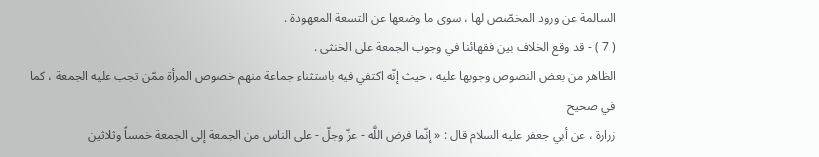السالمة عن ورود المخصّص لها ، سوى ما وضعها عن التسعة المعهودة .
( 7 ) - قد وقع الخلاف بين فقهائنا في وجوب الجمعة على الخنثى .
الظاهر من بعض النصوص وجوبها عليه ، حيث إنّه اكتفي فيه باستثناء جماعة منهم خصوص المرأة ممّن تجب عليه الجمعة ، كما في صحيح
زرارة ، عن أبي جعفر عليه السلام قال : « إنّما فرض اللَّه - عزّ وجلّ - على الناس من الجمعة إلى الجمعة خمساً وثلاثين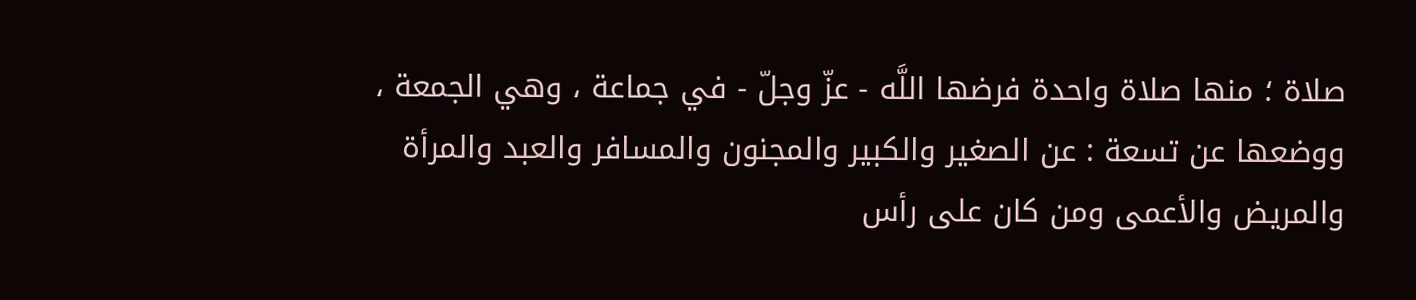صلاة ؛ منها صلاة واحدة فرضها اللَّه - عزّ وجلّ - في جماعة ، وهي الجمعة ، ووضعها عن تسعة : عن الصغير والكبير والمجنون والمسافر والعبد والمرأة والمريض والأعمى ومن كان على رأس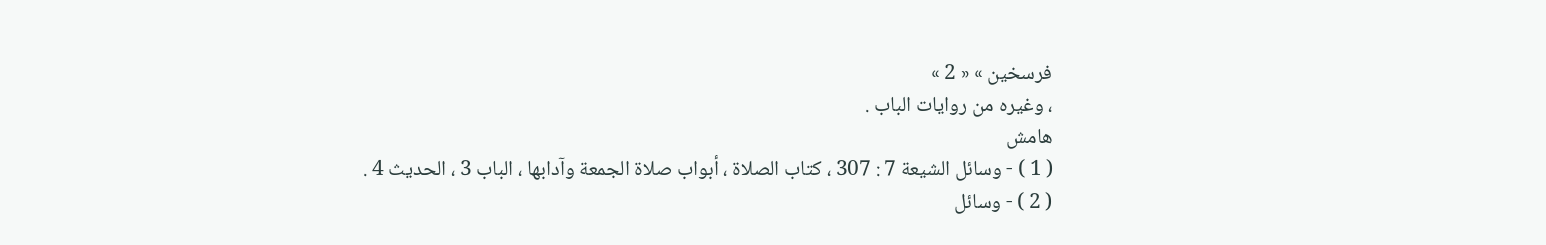فرسخين » « 2 »
، وغيره من روايات الباب .
هامش
( 1 ) - وسائل الشيعة 7 : 307 ، كتاب الصلاة ، أبواب صلاة الجمعة وآدابها ، الباب 3 ، الحديث 4 .
( 2 ) - وسائل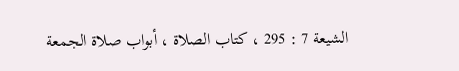الشيعة 7 : 295 ، كتاب الصلاة ، أبواب صلاة الجمعة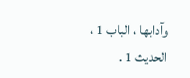وآدابها ، الباب 1 ، الحديث 1 .